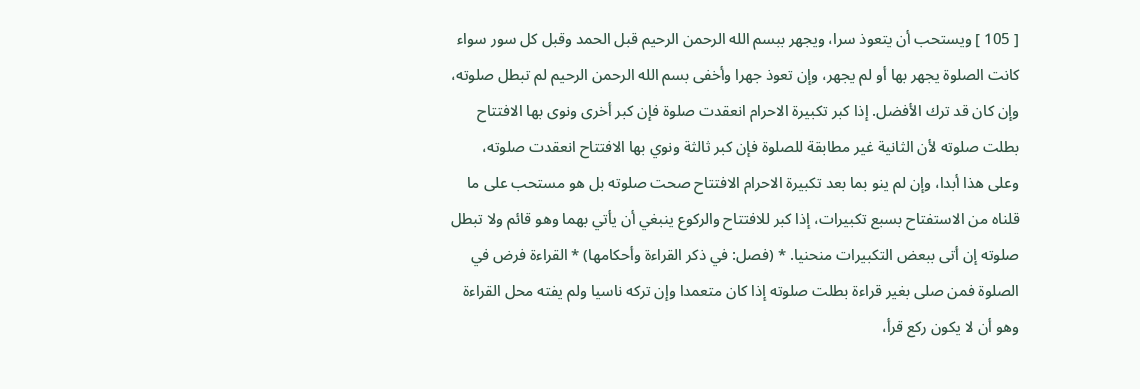[ 105 ] ويستحب أن يتعوذ سرا، ويجهر ببسم الله الرحمن الرحيم قبل الحمد وقبل كل سور سواء كانت الصلوة يجهر بها أو لم يجهر، وإن تعوذ جهرا وأخفى بسم الله الرحمن الرحيم لم تبطل صلوته، وإن كان قد ترك الأفضل. إذا كبر تكبيرة الاحرام انعقدت صلوة فإن كبر أخرى ونوى بها الافتتاح بطلت صلوته لأن الثانية غير مطابقة للصلوة فإن كبر ثالثة ونوي بها الافتتاح انعقدت صلوته، وعلى هذا أبدا، وإن لم ينو بما بعد تكبيرة الاحرام الافتتاح صحت صلوته بل هو مستحب على ما قلناه من الاستفتاح بسبع تكبيرات، إذا كبر للافتتاح والركوع ينبغي أن يأتي بهما وهو قائم ولا تبطل صلوته إن أتى ببعض التكبيرات منحنيا. * (فصل: في ذكر القراءة وأحكامها) * القراءة فرض في الصلوة فمن صلى بغير قراءة بطلت صلوته إذا كان متعمدا وإن تركه ناسيا ولم يفته محل القراءة وهو أن لا يكون ركع قرأ،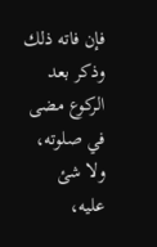فإن فاته ذلك وذكر بعد الركوع مضى في صلوته، ولا شئ عليه،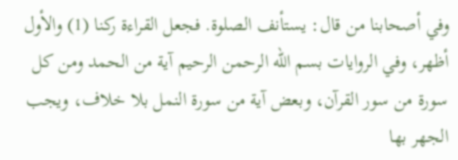وفي أصحابنا من قال: يستأنف الصلوة. فجعل القراءة ركنا (1) والأول أظهر، وفي الروايات بسم الله الرحمن الرحيم آية من الحمد ومن كل سورة من سور القرآن، وبعض آية من سورة النمل بلا خلاف، ويجب الجهر بها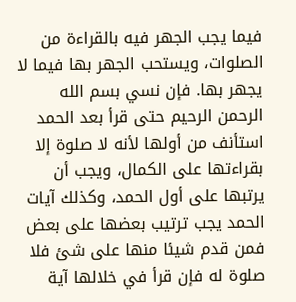فيما يجب الجهر فيه بالقراءة من الصلوات، ويستحب الجهر بها فيما لا يجهر بها. فإن نسي بسم الله الرحمن الرحيم حتى قرأ بعد الحمد استأنف من أولها لأنه لا صلوة إلا بقراءتها على الكمال، ويجب أن يرتبها على أول الحمد، وكذلك آيات الحمد يجب ترتيب بعضها على بعض فمن قدم شيئا منها على شئ فلا صلوة له فإن قرأ في خلالها آية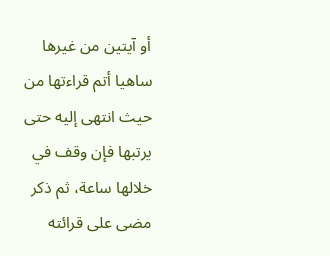أو آيتين من غيرها ساهيا أتم قراءتها من حيث انتهى إليه حتى يرتبها فإن وقف في خلالها ساعة، ثم ذكر مضى على قرائته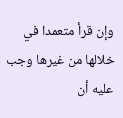وإن قرأ متعمدا في خلالها من غيرها وجب عليه أن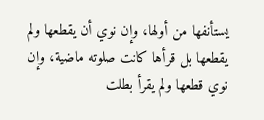يستأنفها من أولها، وإن نوي أن يقطعها ولم يقطعها بل قرأها كانت صلوته ماضية، وإن نوي قطعها ولم يقرأ بطلت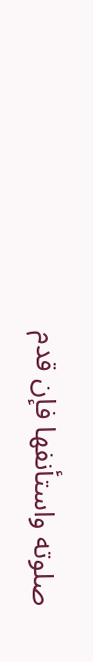صلوته واستأنفها فإن قدم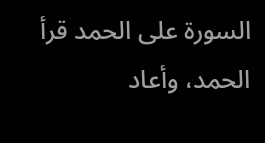السورة على الحمد قرأ الحمد، وأعاد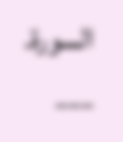السورة. ___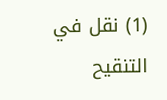(1) نقل في التنقيح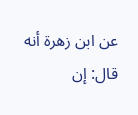عن ابن زهرة أنه قال: إن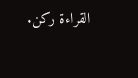القراءة ركن.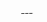___